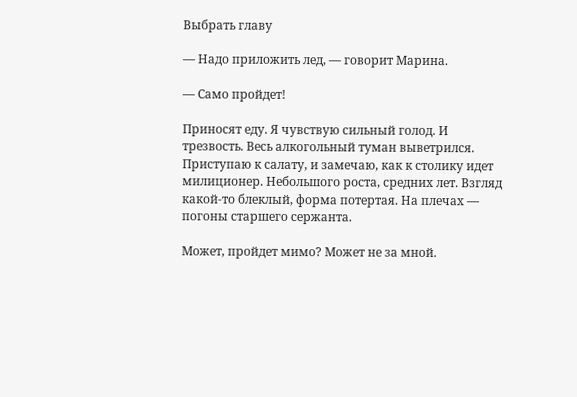Выбрать главу

— Надо приложить лед, — говорит Марина.

— Само пройдет!

Приносят еду. Я чувствую сильный голод. И трезвость. Весь алкогольный туман выветрился. Приступаю к салату, и замечаю, как к столику идет милиционер. Небольшого роста, средних лет. Взгляд какой-то блеклый, форма потертая. На плечах — погоны старшего сержанта.

Может, пройдет мимо? Может не за мной.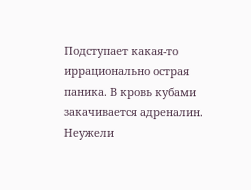Подступает какая-то иррационально острая паника. В кровь кубами закачивается адреналин. Неужели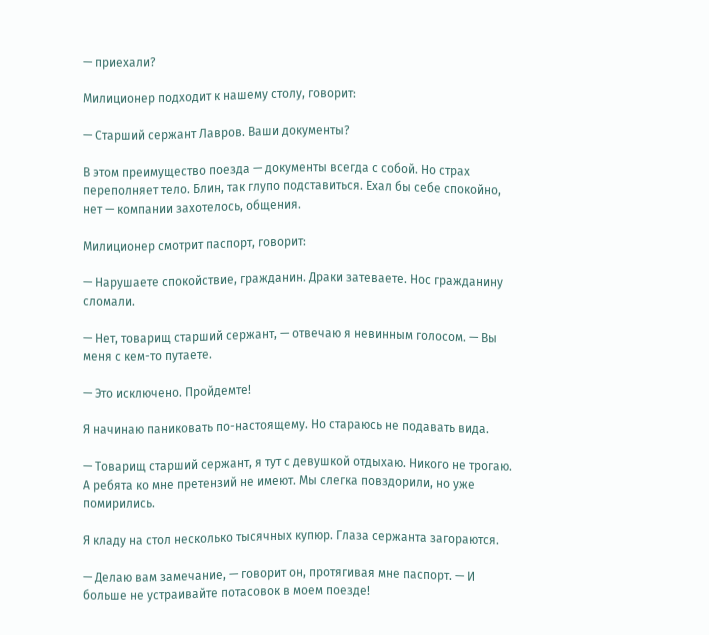— приехали?

Милиционер подходит к нашему столу, говорит:

— Старший сержант Лавров. Ваши документы?

В этом преимущество поезда — документы всегда с собой. Но страх переполняет тело. Блин, так глупо подставиться. Ехал бы себе спокойно, нет — компании захотелось, общения.

Милиционер смотрит паспорт, говорит:

— Нарушаете спокойствие, гражданин. Драки затеваете. Нос гражданину сломали.

— Нет, товарищ старший сержант, — отвечаю я невинным голосом. — Вы меня с кем-то путаете.

— Это исключено. Пройдемте!

Я начинаю паниковать по-настоящему. Но стараюсь не подавать вида.

— Товарищ старший сержант, я тут с девушкой отдыхаю. Никого не трогаю. А ребята ко мне претензий не имеют. Мы слегка повздорили, но уже помирились.

Я кладу на стол несколько тысячных купюр. Глаза сержанта загораются.

— Делаю вам замечание, — говорит он, протягивая мне паспорт. — И больше не устраивайте потасовок в моем поезде!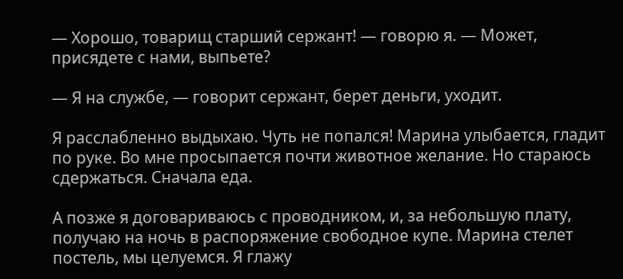— Хорошо, товарищ старший сержант! — говорю я. — Может, присядете с нами, выпьете?

— Я на службе, — говорит сержант, берет деньги, уходит.

Я расслабленно выдыхаю. Чуть не попался! Марина улыбается, гладит по руке. Во мне просыпается почти животное желание. Но стараюсь сдержаться. Сначала еда.

А позже я договариваюсь с проводником, и, за небольшую плату, получаю на ночь в распоряжение свободное купе. Марина стелет постель, мы целуемся. Я глажу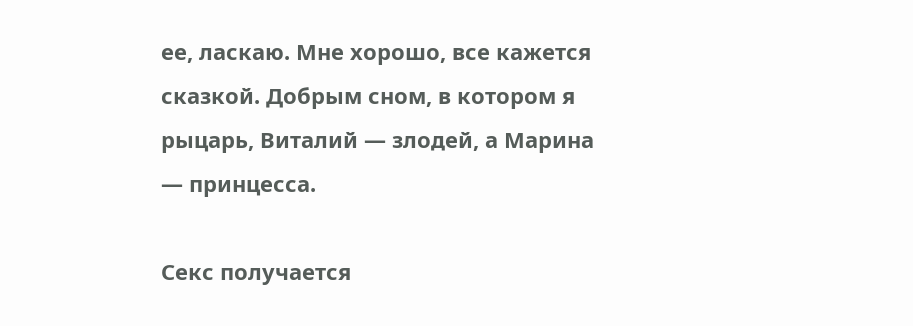ее, ласкаю. Мне хорошо, все кажется сказкой. Добрым сном, в котором я рыцарь, Виталий — злодей, а Марина — принцесса.

Секс получается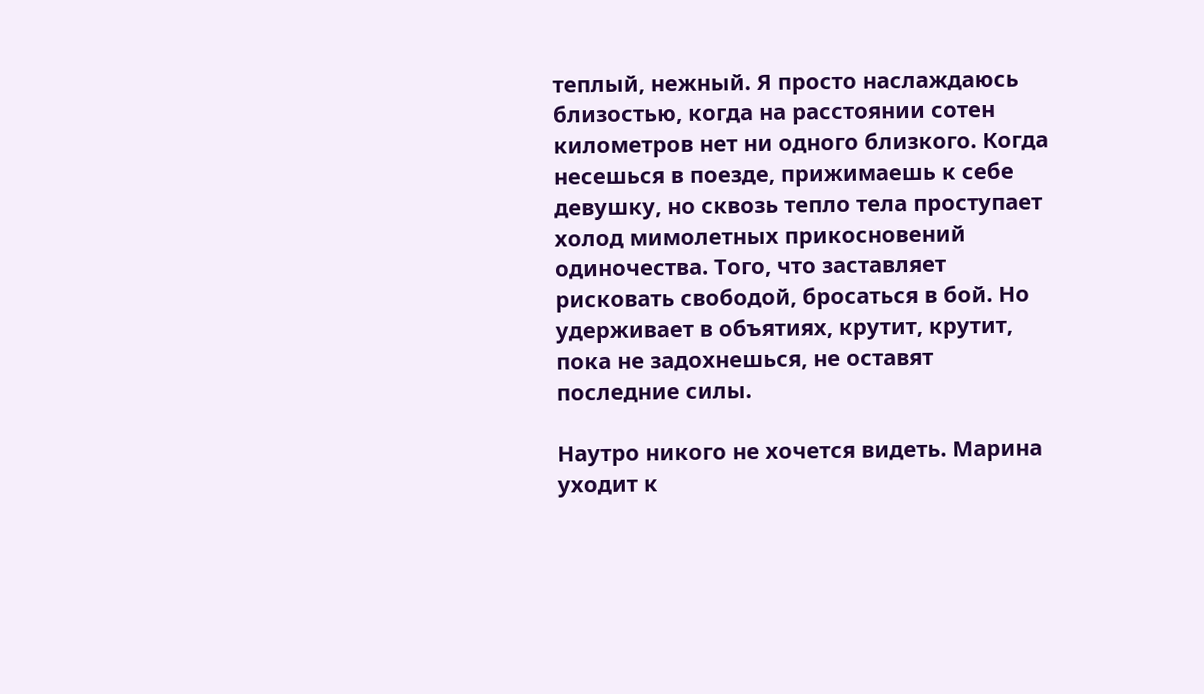теплый, нежный. Я просто наслаждаюсь близостью, когда на расстоянии сотен километров нет ни одного близкого. Когда несешься в поезде, прижимаешь к себе девушку, но сквозь тепло тела проступает холод мимолетных прикосновений одиночества. Того, что заставляет рисковать свободой, бросаться в бой. Но удерживает в объятиях, крутит, крутит, пока не задохнешься, не оставят последние силы.

Наутро никого не хочется видеть. Марина уходит к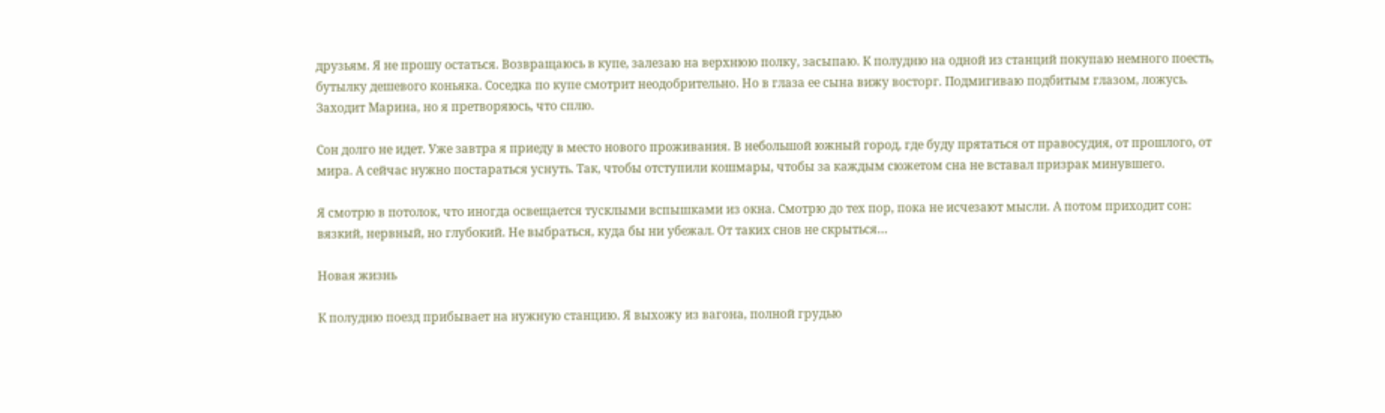друзьям. Я не прошу остаться. Возвращаюсь в купе, залезаю на верхнюю полку, засыпаю. К полудню на одной из станций покупаю немного поесть, бутылку дешевого коньяка. Соседка по купе смотрит неодобрительно. Но в глаза ее сына вижу восторг. Подмигиваю подбитым глазом, ложусь. Заходит Марина, но я претворяюсь, что сплю.

Сон долго не идет. Уже завтра я приеду в место нового проживания. В небольшой южный город, где буду прятаться от правосудия, от прошлого, от мира. А сейчас нужно постараться уснуть. Так, чтобы отступили кошмары, чтобы за каждым сюжетом сна не вставал призрак минувшего.

Я смотрю в потолок, что иногда освещается тусклыми вспышками из окна. Смотрю до тех пор, пока не исчезают мысли. А потом приходит сон: вязкий, нервный, но глубокий. Не выбраться, куда бы ни убежал. От таких снов не скрыться…

Новая жизнь

К полудню поезд прибывает на нужную станцию. Я выхожу из вагона, полной грудью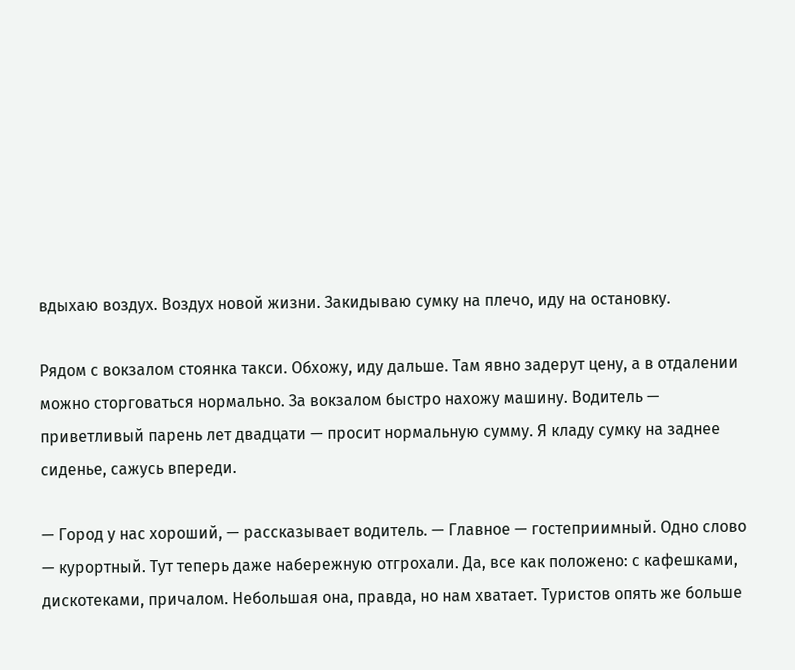вдыхаю воздух. Воздух новой жизни. Закидываю сумку на плечо, иду на остановку.

Рядом с вокзалом стоянка такси. Обхожу, иду дальше. Там явно задерут цену, а в отдалении можно сторговаться нормально. За вокзалом быстро нахожу машину. Водитель — приветливый парень лет двадцати — просит нормальную сумму. Я кладу сумку на заднее сиденье, сажусь впереди.

— Город у нас хороший, — рассказывает водитель. — Главное — гостеприимный. Одно слово — курортный. Тут теперь даже набережную отгрохали. Да, все как положено: с кафешками, дискотеками, причалом. Небольшая она, правда, но нам хватает. Туристов опять же больше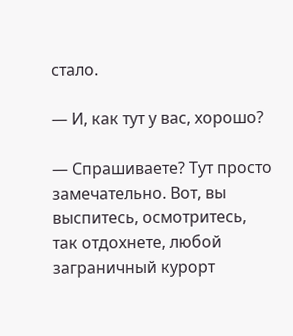стало.

— И, как тут у вас, хорошо?

— Спрашиваете? Тут просто замечательно. Вот, вы выспитесь, осмотритесь, так отдохнете, любой заграничный курорт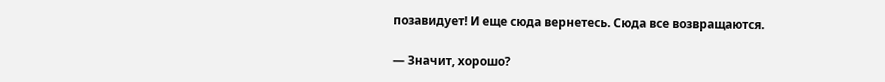позавидует! И еще сюда вернетесь. Сюда все возвращаются.

— Значит, хорошо?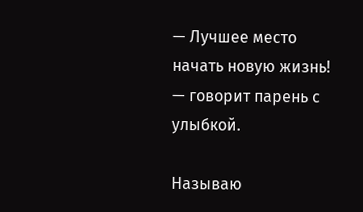— Лучшее место начать новую жизнь! — говорит парень с улыбкой.

Называю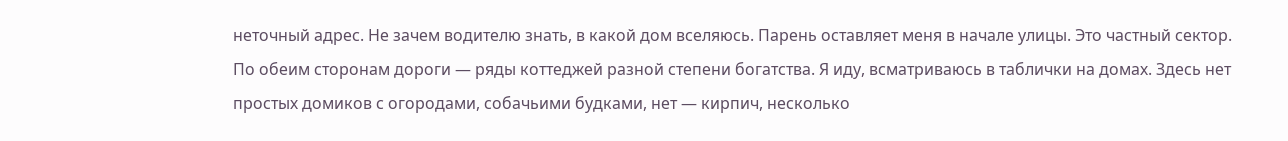неточный адрес. Не зачем водителю знать, в какой дом вселяюсь. Парень оставляет меня в начале улицы. Это частный сектор. По обеим сторонам дороги — ряды коттеджей разной степени богатства. Я иду, всматриваюсь в таблички на домах. Здесь нет простых домиков с огородами, собачьими будками, нет — кирпич, несколько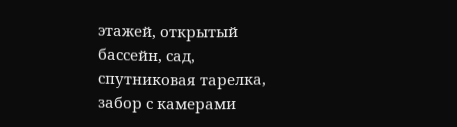этажей, открытый бассейн, сад, спутниковая тарелка, забор с камерами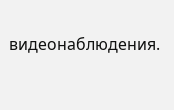видеонаблюдения.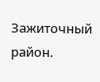Зажиточный район.